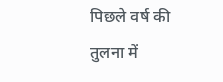पिछले वर्ष की तुलना में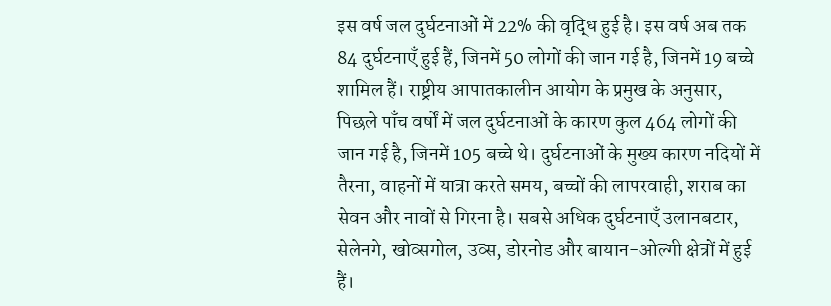इस वर्ष जल दुर्घटनाओं में 22% की वृद्धि हुई है। इस वर्ष अब तक 84 दुर्घटनाएँ हुई हैं, जिनमें 50 लोगों की जान गई है, जिनमें 19 बच्चे शामिल हैं। राष्ट्रीय आपातकालीन आयोग के प्रमुख के अनुसार, पिछले पाँच वर्षों में जल दुर्घटनाओं के कारण कुल 464 लोगों की जान गई है, जिनमें 105 बच्चे थे। दुर्घटनाओं के मुख्य कारण नदियों में तैरना, वाहनों में यात्रा करते समय, बच्चों की लापरवाही, शराब का सेवन और नावों से गिरना है। सबसे अधिक दुर्घटनाएँ उलानबटार, सेलेनगे, खोव्सगोल, उव्स, डोरनोड और बायान-ओल्गी क्षेत्रों में हुई हैं।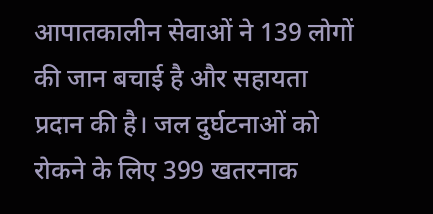आपातकालीन सेवाओं ने 139 लोगों की जान बचाई है और सहायता प्रदान की है। जल दुर्घटनाओं को रोकने के लिए 399 खतरनाक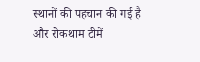स्थानों की पहचान की गई है और रोकथाम टीमें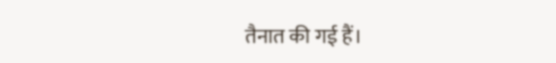तैनात की गई हैं।